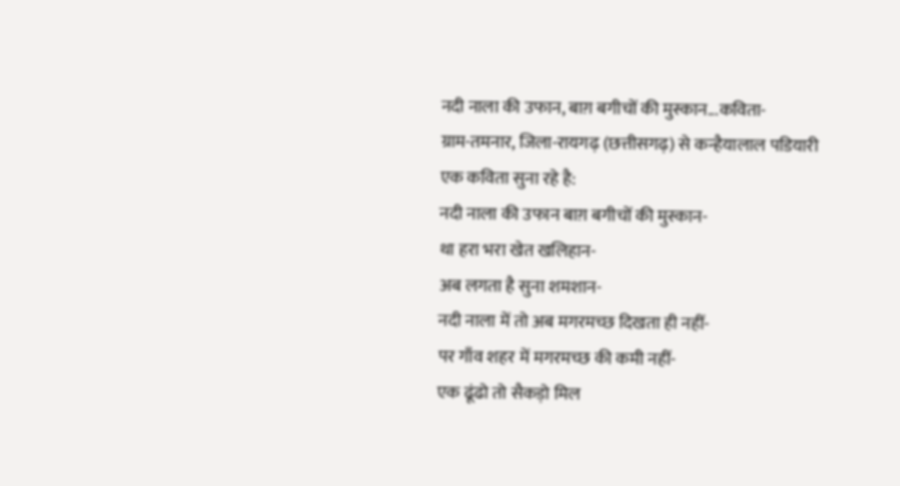नदी नाला की उफान, बाग़ बगीचों की मुस्कान...कविता-
ग्राम-तमनार, जिला-रायगढ़ (छत्तीसगढ़) से कन्हैयालाल पडियारी एक कविता सुना रहे है:
नदी नाला की उफान बाग़ बगीचों की मुस्कान-
था हरा भरा खेत खलिहान-
अब लगता है सुना शमशान-
नदी नाला में तो अब मगरमच्छ दिखता ही नहीं-
पर गाँव शहर में मगरमच्छ की कमी नहीं-
एक ढूंढो तो सैकड़ो मिल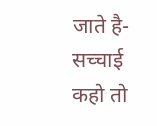जाते है-
सच्चाई कहो तो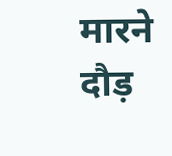मारने दौड़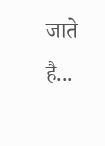जाते है...